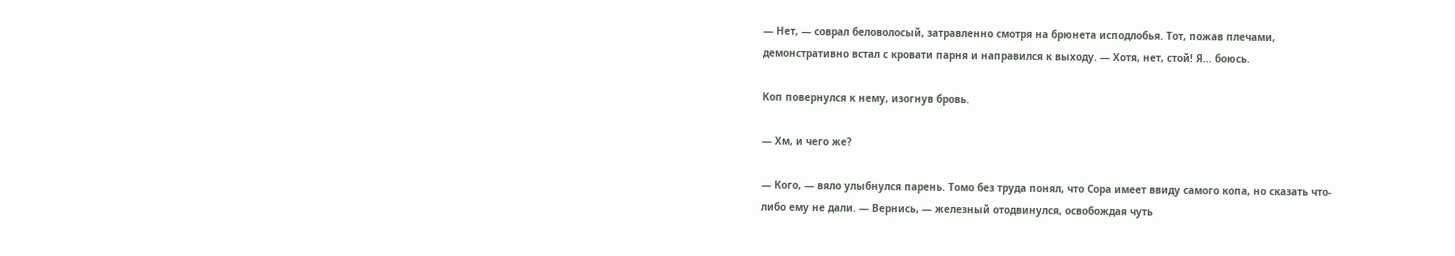— Нет, — соврал беловолосый, затравленно смотря на брюнета исподлобья. Тот, пожав плечами, демонстративно встал с кровати парня и направился к выходу. — Хотя, нет, стой! Я… боюсь.

Коп повернулся к нему, изогнув бровь.

— Хм, и чего же?

— Кого, — вяло улыбнулся парень. Томо без труда понял, что Сора имеет ввиду самого копа, но сказать что-либо ему не дали. — Вернись, — железный отодвинулся, освобождая чуть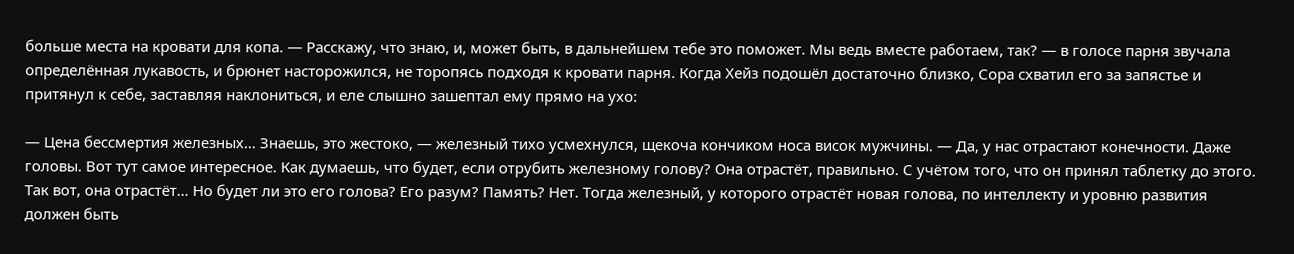больше места на кровати для копа. — Расскажу, что знаю, и, может быть, в дальнейшем тебе это поможет. Мы ведь вместе работаем, так? — в голосе парня звучала определённая лукавость, и брюнет насторожился, не торопясь подходя к кровати парня. Когда Хейз подошёл достаточно близко, Сора схватил его за запястье и притянул к себе, заставляя наклониться, и еле слышно зашептал ему прямо на ухо:

— Цена бессмертия железных… Знаешь, это жестоко, — железный тихо усмехнулся, щекоча кончиком носа висок мужчины. — Да, у нас отрастают конечности. Даже головы. Вот тут самое интересное. Как думаешь, что будет, если отрубить железному голову? Она отрастёт, правильно. С учётом того, что он принял таблетку до этого. Так вот, она отрастёт… Но будет ли это его голова? Его разум? Память? Нет. Тогда железный, у которого отрастёт новая голова, по интеллекту и уровню развития должен быть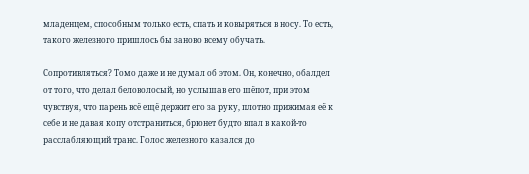младенцем, способным только есть, спать и ковыряться в носу. То есть, такого железного пришлось бы заново всему обучать.

Сопротивляться? Томо даже и не думал об этом. Он, конечно, обалдел от того, что делал беловолосый, но услышав его шёпот, при этом чувствуя, что парень всё ещё держит его за руку, плотно прижимая её к себе и не давая копу отстраниться, брюнет будто впал в какой-то расслабляющий транс. Голос железного казался до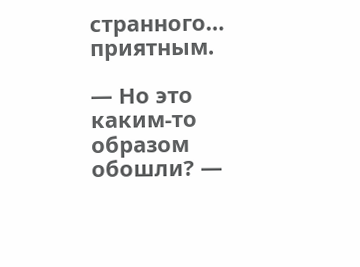странного… приятным.

— Но это каким-то образом обошли? —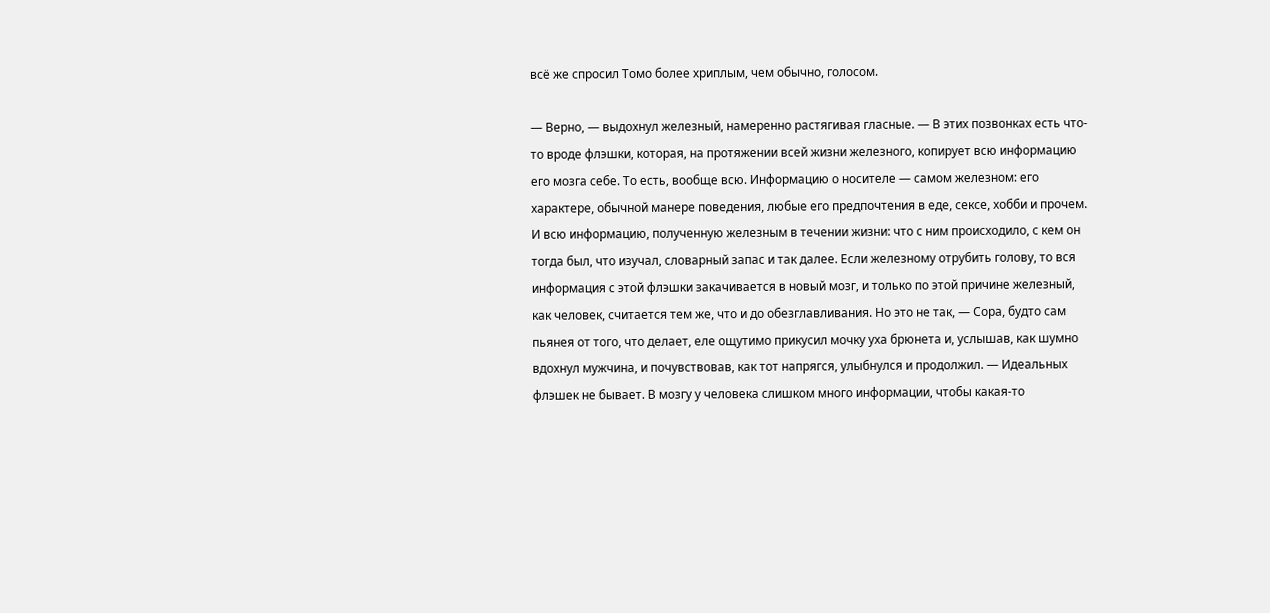всё же спросил Томо более хриплым, чем обычно, голосом.

— Верно, — выдохнул железный, намеренно растягивая гласные. — В этих позвонках есть что-то вроде флэшки, которая, на протяжении всей жизни железного, копирует всю информацию его мозга себе. То есть, вообще всю. Информацию о носителе — самом железном: его характере, обычной манере поведения, любые его предпочтения в еде, сексе, хобби и прочем. И всю информацию, полученную железным в течении жизни: что с ним происходило, с кем он тогда был, что изучал, словарный запас и так далее. Если железному отрубить голову, то вся информация с этой флэшки закачивается в новый мозг, и только по этой причине железный, как человек, считается тем же, что и до обезглавливания. Но это не так, — Сора, будто сам пьянея от того, что делает, еле ощутимо прикусил мочку уха брюнета и, услышав, как шумно вдохнул мужчина, и почувствовав, как тот напрягся, улыбнулся и продолжил. — Идеальных флэшек не бывает. В мозгу у человека слишком много информации, чтобы какая-то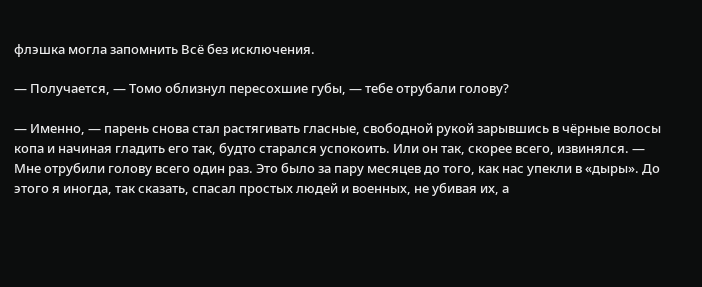флэшка могла запомнить Всё без исключения.

— Получается, — Томо облизнул пересохшие губы, — тебе отрубали голову?

— Именно, — парень снова стал растягивать гласные, свободной рукой зарывшись в чёрные волосы копа и начиная гладить его так, будто старался успокоить. Или он так, скорее всего, извинялся. — Мне отрубили голову всего один раз. Это было за пару месяцев до того, как нас упекли в «дыры». До этого я иногда, так сказать, спасал простых людей и военных, не убивая их, а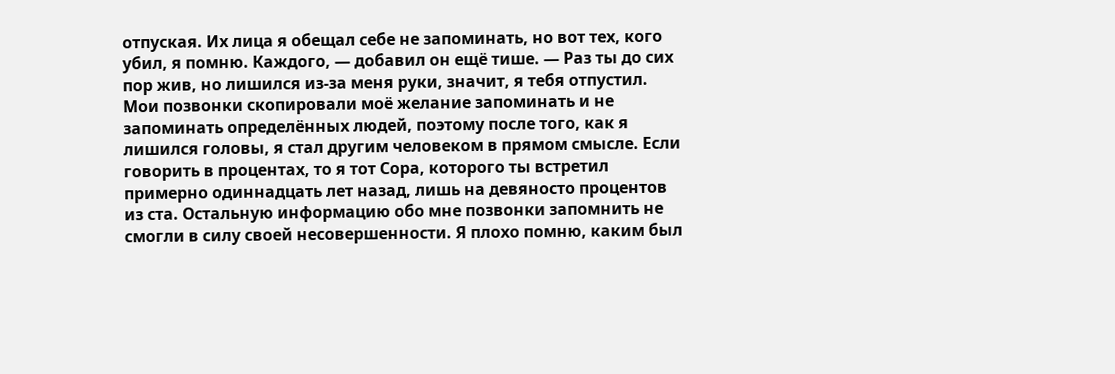отпуская. Их лица я обещал себе не запоминать, но вот тех, кого убил, я помню. Каждого, — добавил он ещё тише. — Раз ты до сих пор жив, но лишился из-за меня руки, значит, я тебя отпустил. Мои позвонки скопировали моё желание запоминать и не запоминать определённых людей, поэтому после того, как я лишился головы, я стал другим человеком в прямом смысле. Если говорить в процентах, то я тот Сора, которого ты встретил примерно одиннадцать лет назад, лишь на девяносто процентов из ста. Остальную информацию обо мне позвонки запомнить не смогли в силу своей несовершенности. Я плохо помню, каким был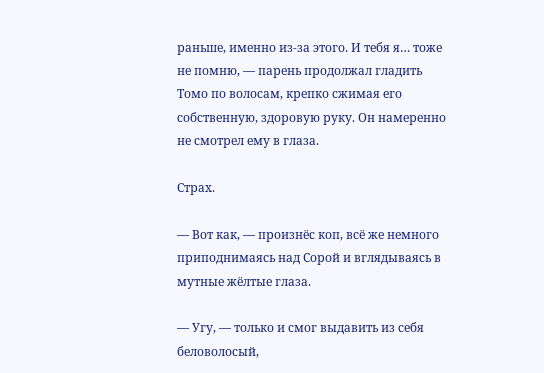раньше, именно из-за этого. И тебя я… тоже не помню, — парень продолжал гладить Томо по волосам, крепко сжимая его собственную, здоровую руку. Он намеренно не смотрел ему в глаза.

Страх.

— Вот как, — произнёс коп, всё же немного приподнимаясь над Сорой и вглядываясь в мутные жёлтые глаза.

— Угу, — только и смог выдавить из себя беловолосый,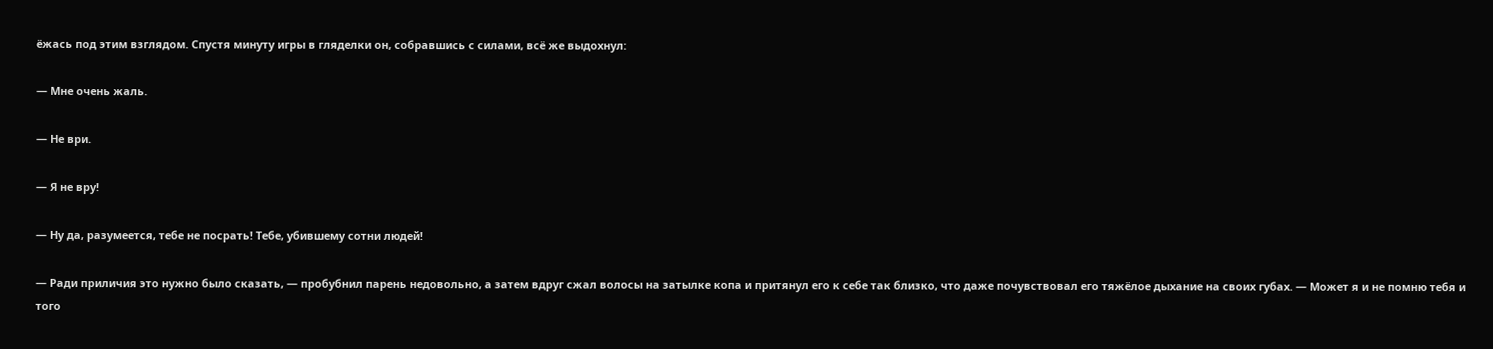ёжась под этим взглядом. Спустя минуту игры в гляделки он, собравшись с силами, всё же выдохнул:

— Мне очень жаль.

— Не ври.

— Я не вру!

— Ну да, разумеется, тебе не посрать! Тебе, убившему сотни людей!

— Ради приличия это нужно было сказать, — пробубнил парень недовольно, а затем вдруг сжал волосы на затылке копа и притянул его к себе так близко, что даже почувствовал его тяжёлое дыхание на своих губах. — Может я и не помню тебя и того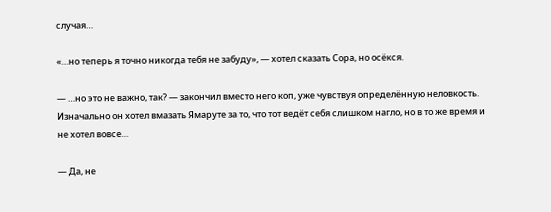случая…

«…но теперь я точно никогда тебя не забуду», — хотел сказать Сора, но осёкся.

— …но это не важно, так? — закончил вместо него коп, уже чувствуя определённую неловкость. Изначально он хотел вмазать Ямаруте за то, что тот ведёт себя слишком нагло, но в то же время и не хотел вовсе…

— Да, не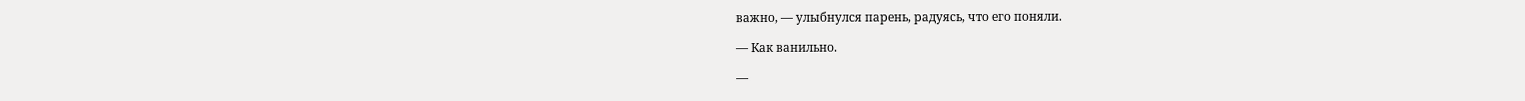важно, — улыбнулся парень, радуясь, что его поняли.

— Как ванильно.

—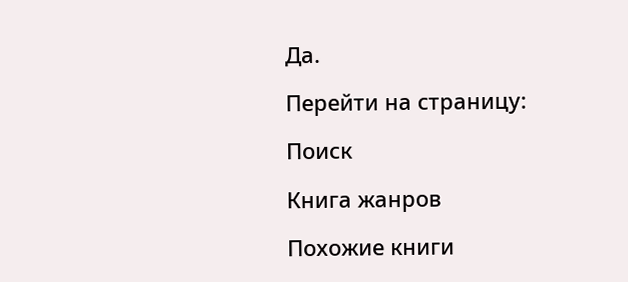Да.

Перейти на страницу:

Поиск

Книга жанров

Похожие книги